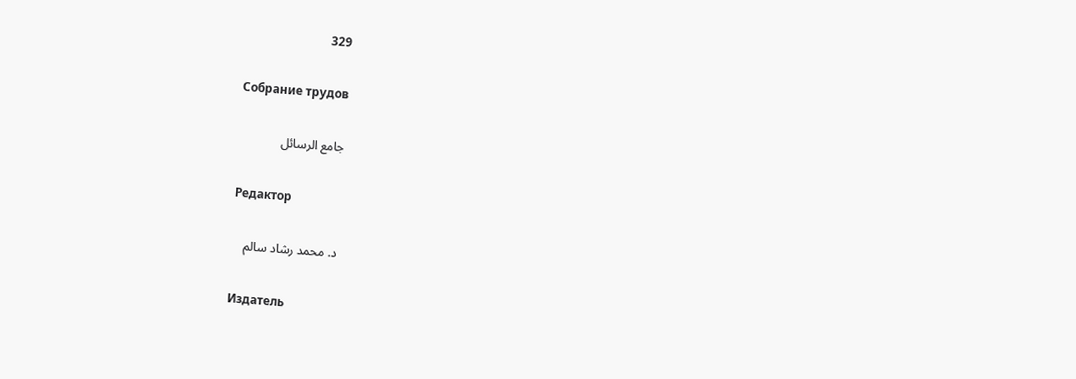329

Собрание трудов

جامع الرسائل

Редактор

د. محمد رشاد سالم

Издатель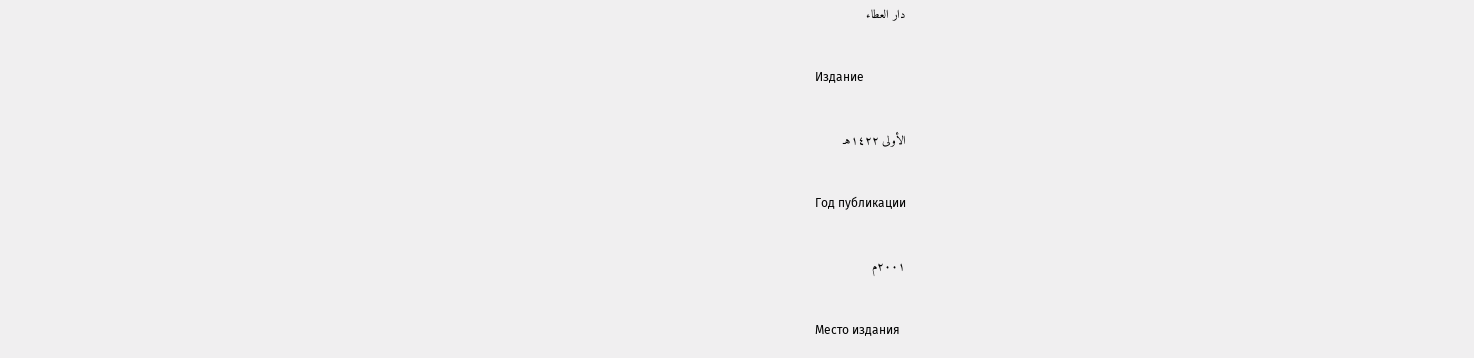دار العطاء

Издание

الأولى ١٤٢٢هـ

Год публикации

٢٠٠١م

Место издания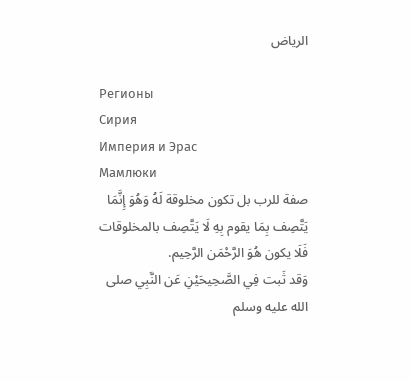الرياض

Регионы
Сирия
Империя и Эрас
Мамлюки
صفة للرب بل تكون مخلوقة لَهُ وَهُوَ إِنَّمَا يَتَّصِف بِمَا يقوم بِهِ لَا يَتَّصِف بالمخلوقات فَلَا يكون هُوَ الرَّحْمَن الرَّحِيم.
وَقد ثَبت فِي الصَّحِيحَيْنِ عَن النَّبِي صلى الله عليه وسلم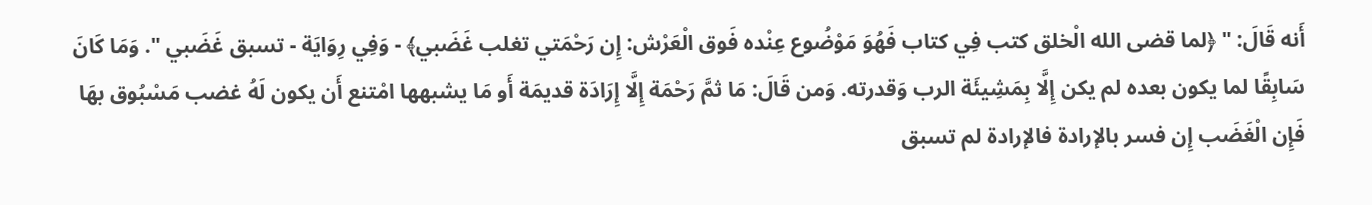أَنه قَالَ: " ﴿لما قضى الله الْخلق كتب فِي كتاب فَهُوَ مَوْضُوع عِنْده فَوق الْعَرْش: إِن رَحْمَتي تغلب غَضَبي﴾ - وَفِي رِوَايَة - تسبق غَضَبي ". وَمَا كَانَ سَابِقًا لما يكون بعده لم يكن إِلَّا بِمَشِيئَة الرب وَقدرته. وَمن قَالَ: مَا ثمَّ رَحْمَة إِلَّا إِرَادَة قديمَة أَو مَا يشبهها امْتنع أَن يكون لَهُ غضب مَسْبُوق بهَا فَإِن الْغَضَب إِن فسر بالإرادة فالإرادة لم تسبق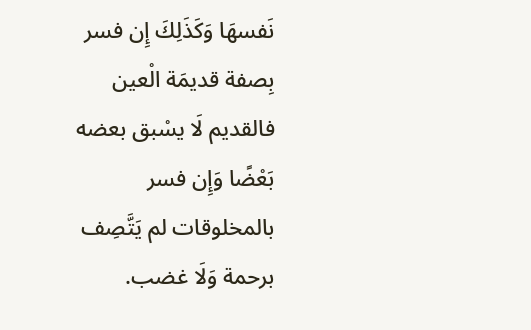نَفسهَا وَكَذَلِكَ إِن فسر بِصفة قديمَة الْعين فالقديم لَا يسْبق بعضه بَعْضًا وَإِن فسر بالمخلوقات لم يَتَّصِف برحمة وَلَا غضب.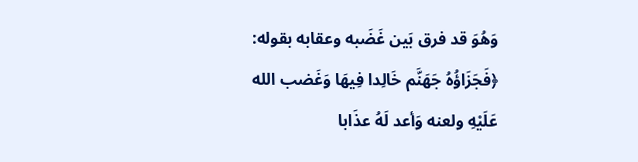وَهُوَ قد فرق بَين غَضَبه وعقابه بقوله: ﴿فَجَزَاؤُهُ جَهَنَّم خَالِدا فِيهَا وَغَضب الله عَلَيْهِ ولعنه وَأعد لَهُ عذَابا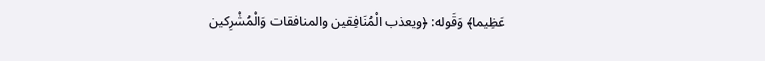عَظِيما﴾ وَقَوله: ﴿ويعذب الْمُنَافِقين والمنافقات وَالْمُشْرِكين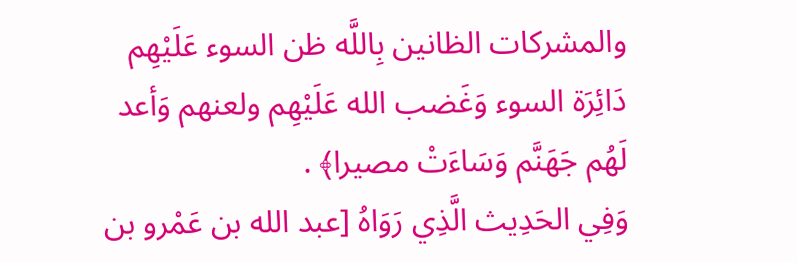والمشركات الظانين بِاللَّه ظن السوء عَلَيْهِم دَائِرَة السوء وَغَضب الله عَلَيْهِم ولعنهم وَأعد لَهُم جَهَنَّم وَسَاءَتْ مصيرا﴾ .
وَفِي الحَدِيث الَّذِي رَوَاهُ [عبد الله بن عَمْرو بن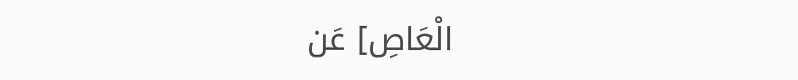الْعَاصِ] عَن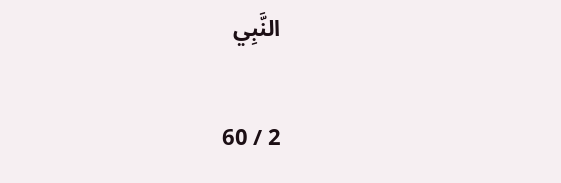النَّبِي

2 / 60